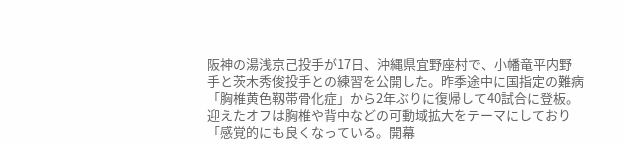阪神の湯浅京己投手が17日、沖縄県宜野座村で、小幡竜平内野手と茨木秀俊投手との練習を公開した。昨季途中に国指定の難病「胸椎黄色靱帯骨化症」から2年ぶりに復帰して40試合に登板。迎えたオフは胸椎や背中などの可動域拡大をテーマにしており「感覚的にも良くなっている。開幕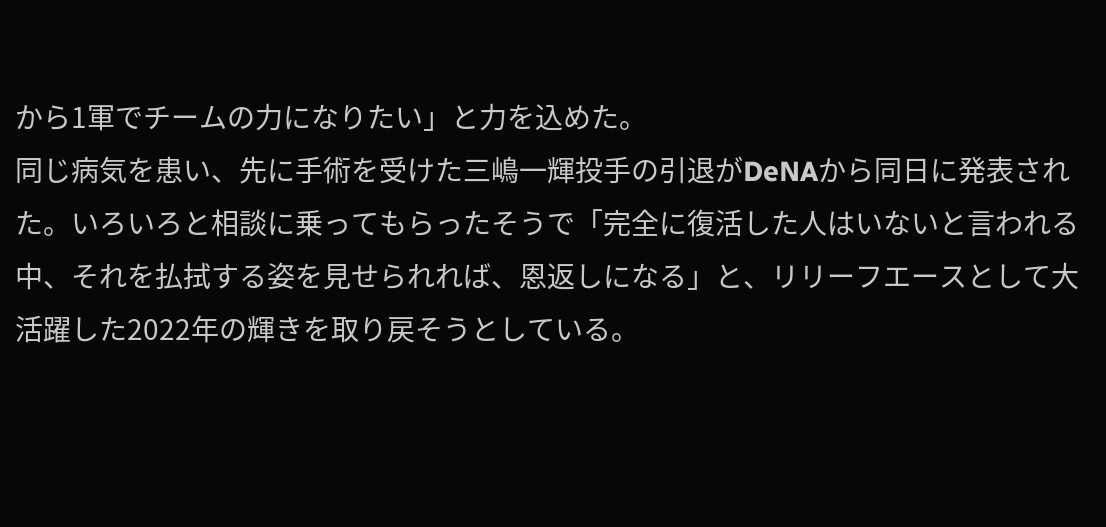から1軍でチームの力になりたい」と力を込めた。
同じ病気を患い、先に手術を受けた三嶋一輝投手の引退がDeNAから同日に発表された。いろいろと相談に乗ってもらったそうで「完全に復活した人はいないと言われる中、それを払拭する姿を見せられれば、恩返しになる」と、リリーフエースとして大活躍した2022年の輝きを取り戻そうとしている。